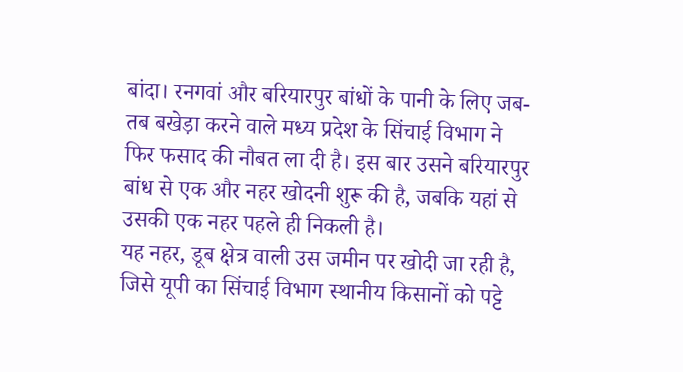बांदा। रनगवां और बरियारपुर बांधों के पानी के लिए जब-तब बखेड़ा करने वाले मध्य प्रदेश के सिंचाई विभाग ने फिर फसाद की नौबत ला दी है। इस बार उसने बरियारपुर बांध से एक और नहर खोदनी शुरू की है, जबकि यहां से उसकी एक नहर पहले ही निकली है।
यह नहर, डूब क्षेत्र वाली उस जमीन पर खोदी जा रही है, जिसे यूपी का सिंचाई विभाग स्थानीय किसानों को पट्टे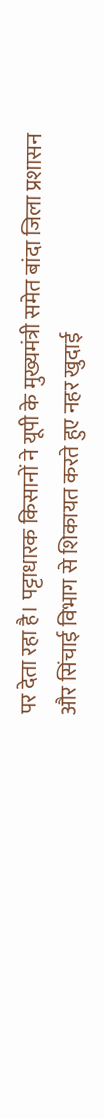पर देता रहा है। पट्टाधारक किसानों ने यूपी के मुख्यमंत्री समेत बांदा जिला प्रशासन और सिंचाई विभाग से शिकायत करते हुए नहर खुदाई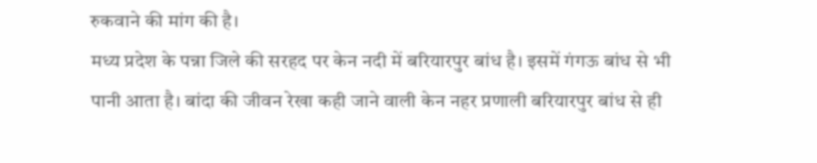रुकवाने की मांग की है।
मध्य प्रदेश के पन्ना जिले की सरहद पर केन नदी में बरियारपुर बांध है। इसमें गंगऊ बांध से भी पानी आता है। बांदा की जीवन रेखा कही जाने वाली केन नहर प्रणाली बरियारपुर बांध से ही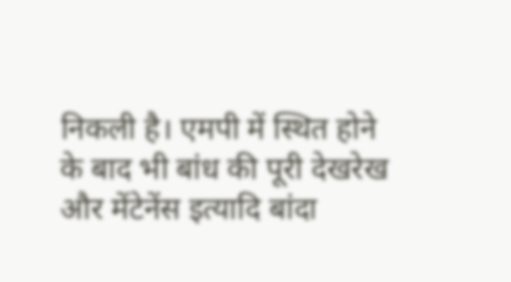निकली है। एमपी में स्थित होने के बाद भी बांध की पूरी देखरेख और मेंटेनेंस इत्यादि बांदा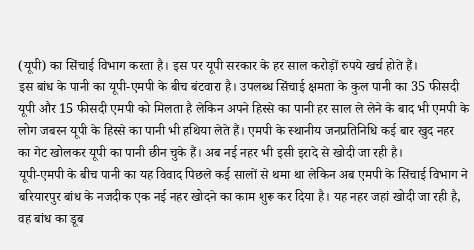(यूपी) का सिंचाई विभाग करता है। इस पर यूपी सरकार के हर साल करोड़ों रुपये खर्च होते हैं।
इस बांध के पानी का यूपी-एमपी के बीच बंटवारा है। उपलब्ध सिंचाई क्षमता के कुल पानी का 35 फीसदी यूपी और 15 फीसदी एमपी को मिलता है लेकिन अपने हिस्से का पानी हर साल ले लेने के बाद भी एमपी के लोग जबरन यूपी के हिस्से का पानी भी हथिया लेते हैं। एमपी के स्थानीय जनप्रतिनिधि कई बार खुद नहर का गेट खोलकर यूपी का पानी छीन चुके हैं। अब नई नहर भी इसी इरादे से खोदी जा रही है।
यूपी-एमपी के बीच पानी का यह विवाद पिछले कई सालों से थमा था लेकिन अब एमपी के सिंचाई विभाग ने बरियारपुर बांध के नजदीक एक नई नहर खोदने का काम शुरू कर दिया है। यह नहर जहां खोदी जा रही है, वह बांध का डूब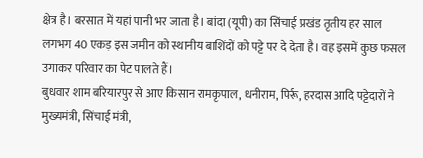क्षेत्र है। बरसात में यहां पानी भर जाता है। बांदा (यूपी) का सिंचाई प्रखंड तृतीय हर साल लगभग 40 एकड़ इस जमीन को स्थानीय बाशिंदों को पट्टे पर दे देता है। वह इसमें कुछ फसल उगाकर परिवार का पेट पालते हैं।
बुधवार शाम बरियारपुर से आए किसान रामकृपाल, धनीराम, पिर्रू, हरदास आदि पट्टेदारों ने मुख्यमंत्री, सिंचाई मंत्री,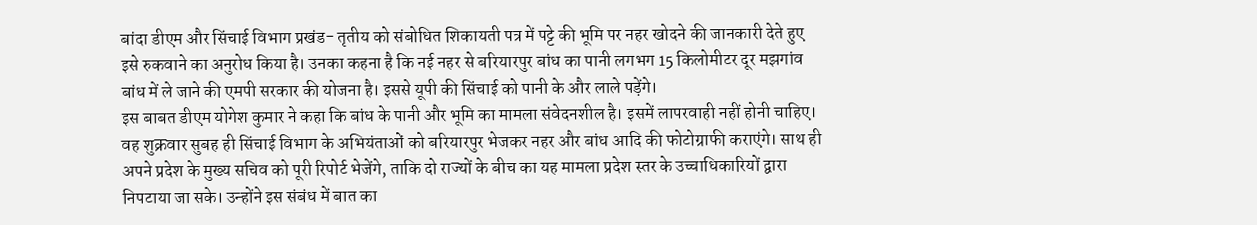बांदा डीएम और सिंचाई विभाग प्रखंड- तृतीय को संबोधित शिकायती पत्र में पट्टे की भूमि पर नहर खोदने की जानकारी देते हुए इसे रुकवाने का अनुरोध किया है। उनका कहना है कि नई नहर से बरियारपुर बांध का पानी लगभग 15 किलोमीटर दूर मझगांव बांध में ले जाने की एमपी सरकार की योजना है। इससे यूपी की सिंचाई को पानी के और लाले पड़ेंगे।
इस बाबत डीएम योगेश कुमार ने कहा कि बांध के पानी और भूमि का मामला संवेदनशील है। इसमें लापरवाही नहीं होनी चाहिए। वह शुक्रवार सुबह ही सिंचाई विभाग के अभियंताओं को बरियारपुर भेजकर नहर और बांध आदि की फोटोग्राफी कराएंगे। साथ ही अपने प्रदेश के मुख्य सचिव को पूरी रिपोर्ट भेजेंगे, ताकि दो राज्यों के बीच का यह मामला प्रदेश स्तर के उच्चाधिकारियों द्वारा निपटाया जा सके। उन्होंने इस संबंध में बात का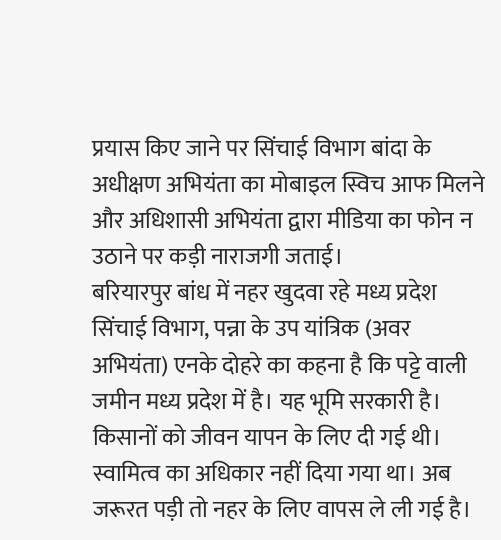प्रयास किए जाने पर सिंचाई विभाग बांदा के अधीक्षण अभियंता का मोबाइल स्विच आफ मिलने और अधिशासी अभियंता द्वारा मीडिया का फोन न उठाने पर कड़ी नाराजगी जताई।
बरियारपुर बांध में नहर खुदवा रहे मध्य प्रदेश सिंचाई विभाग, पन्ना के उप यांत्रिक (अवर अभियंता) एनके दोहरे का कहना है कि पट्टे वाली जमीन मध्य प्रदेश में है। यह भूमि सरकारी है। किसानों को जीवन यापन के लिए दी गई थी। स्वामित्व का अधिकार नहीं दिया गया था। अब जरूरत पड़ी तो नहर के लिए वापस ले ली गई है।